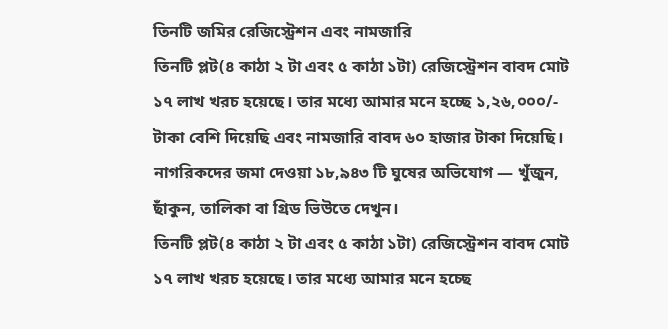তিনটি জমির রেজিস্ট্রেশন এবং নামজারি
তিনটি প্লট(৪ কাঠা ২ টা এবং ৫ কাঠা ১টা) রেজিস্ট্রেশন বাবদ মোট ১৭ লাখ খরচ হয়েছে। তার মধ্যে আমার মনে হচ্ছে ১,২৬,০০০/- টাকা বেশি দিয়েছি এবং নামজারি বাবদ ৬০ হাজার টাকা দিয়েছি।
নাগরিকদের জমা দেওয়া ১৮,৯৪৩ টি ঘুষের অভিযোগ — খুঁজুন, ছাঁকুন, তালিকা বা গ্রিড ভিউতে দেখুন।
তিনটি প্লট(৪ কাঠা ২ টা এবং ৫ কাঠা ১টা) রেজিস্ট্রেশন বাবদ মোট ১৭ লাখ খরচ হয়েছে। তার মধ্যে আমার মনে হচ্ছে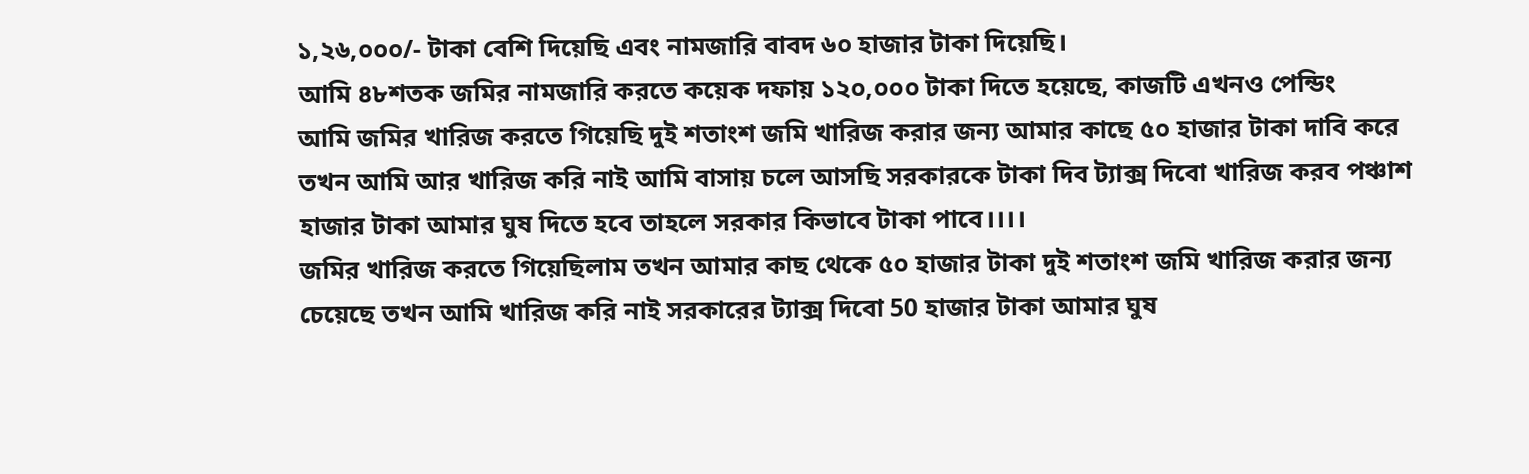১,২৬,০০০/- টাকা বেশি দিয়েছি এবং নামজারি বাবদ ৬০ হাজার টাকা দিয়েছি।
আমি ৪৮শতক জমির নামজারি করতে কয়েক দফায় ১২০,০০০ টাকা দিতে হয়েছে, কাজটি এখনও পেন্ডিং
আমি জমির খারিজ করতে গিয়েছি দুই শতাংশ জমি খারিজ করার জন্য আমার কাছে ৫০ হাজার টাকা দাবি করে তখন আমি আর খারিজ করি নাই আমি বাসায় চলে আসছি সরকারকে টাকা দিব ট্যাক্স দিবো খারিজ করব পঞ্চাশ হাজার টাকা আমার ঘুষ দিতে হবে তাহলে সরকার কিভাবে টাকা পাবে।।।।
জমির খারিজ করতে গিয়েছিলাম তখন আমার কাছ থেকে ৫০ হাজার টাকা দুই শতাংশ জমি খারিজ করার জন্য চেয়েছে তখন আমি খারিজ করি নাই সরকারের ট্যাক্স দিবো 50 হাজার টাকা আমার ঘুষ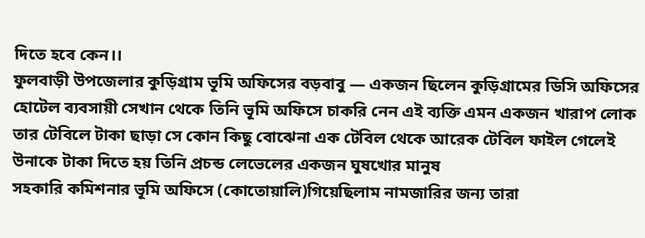দিতে হবে কেন।।
ফুলবাড়ী উপজেলার কুড়িগ্রাম ভূমি অফিসের বড়বাবু — একজন ছিলেন কুড়িগ্রামের ডিসি অফিসের হোটেল ব্যবসায়ী সেখান থেকে তিনি ভূমি অফিসে চাকরি নেন এই ব্যক্তি এমন একজন খারাপ লোক তার টেবিলে টাকা ছাড়া সে কোন কিছু বোঝেনা এক টেবিল থেকে আরেক টেবিল ফাইল গেলেই উনাকে টাকা দিতে হয় তিনি প্রচন্ড লেভেলের একজন ঘুষখোর মানুষ
সহকারি কমিশনার ভূমি অফিসে (কোতোয়ালি)গিয়েছিলাম নামজারির জন্য তারা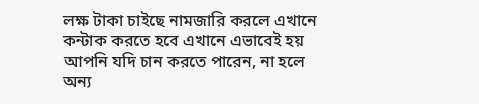লক্ষ টাকা চাইছে নামজারি করলে এখানে কন্টাক করতে হবে এখানে এভাবেই হয় আপনি যদি চান করতে পারেন, না হলে অন্য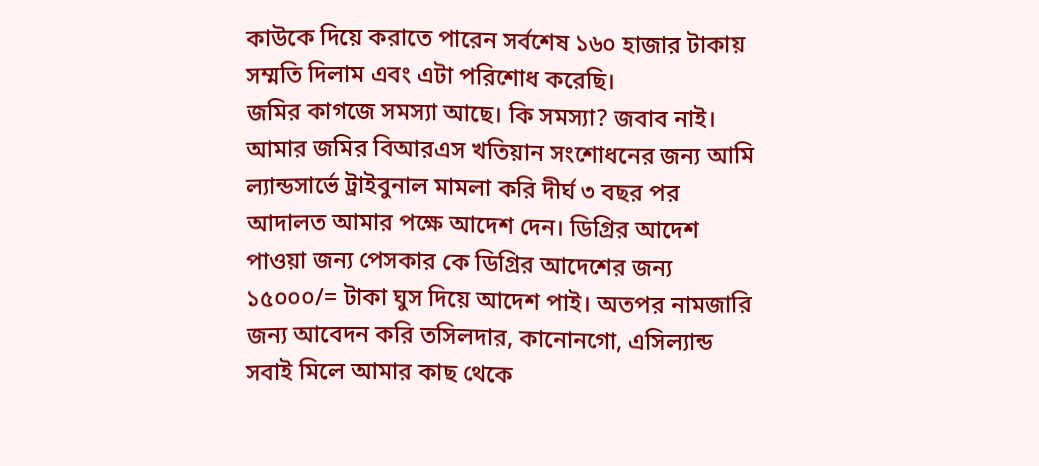কাউকে দিয়ে করাতে পারেন সর্বশেষ ১৬০ হাজার টাকায় সম্মতি দিলাম এবং এটা পরিশোধ করেছি।
জমির কাগজে সমস্যা আছে। কি সমস্যা? জবাব নাই।
আমার জমির বিআরএস খতিয়ান সংশোধনের জন্য আমি ল্যান্ডসার্ভে ট্রাইবুনাল মামলা করি দীর্ঘ ৩ বছর পর আদালত আমার পক্ষে আদেশ দেন। ডিগ্রির আদেশ পাওয়া জন্য পেসকার কে ডিগ্রির আদেশের জন্য ১৫০০০/= টাকা ঘুস দিয়ে আদেশ পাই। অতপর নামজারি জন্য আবেদন করি তসিলদার, কানোনগো, এসিল্যান্ড সবাই মিলে আমার কাছ থেকে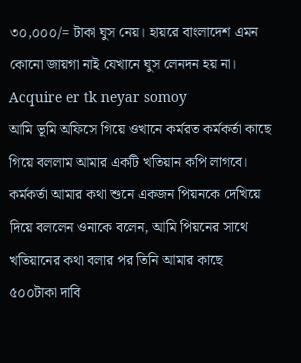৩০,০০০/= টাকা ঘুস নেয়। হায়রে বাংলাদেশ এমন কোনো জায়গা নাই যেখানে ঘুস লেনদন হয় না।
Acquire er tk neyar somoy
আমি ভূমি অফিসে গিয়ে ওখানে কর্মরত কর্মকর্তা কাছে গিয়ে বললাম আমার একটি খতিয়ান কপি লাগবে। কর্মকর্তা আমার কথা শুনে একজন পিয়নকে দেখিয়ে দিয়ে বললেন ওনাকে বলেন, আমি পিয়নের সাথে খতিয়ানের কথা বলার পর তিনি আমার কাছে ৫০০টাকা দাবি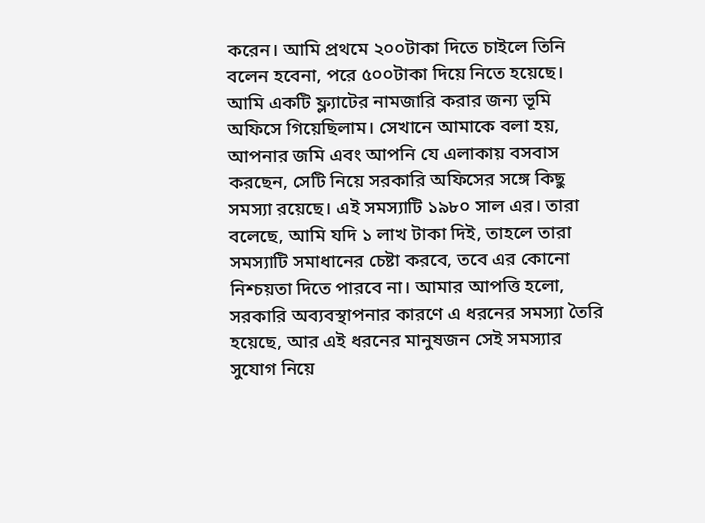করেন। আমি প্রথমে ২০০টাকা দিতে চাইলে তিনি বলেন হবেনা, পরে ৫০০টাকা দিয়ে নিতে হয়েছে।
আমি একটি ফ্ল্যাটের নামজারি করার জন্য ভূমি অফিসে গিয়েছিলাম। সেখানে আমাকে বলা হয়, আপনার জমি এবং আপনি যে এলাকায় বসবাস করছেন, সেটি নিয়ে সরকারি অফিসের সঙ্গে কিছু সমস্যা রয়েছে। এই সমস্যাটি ১৯৮০ সাল এর। তারা বলেছে, আমি যদি ১ লাখ টাকা দিই, তাহলে তারা সমস্যাটি সমাধানের চেষ্টা করবে, তবে এর কোনো নিশ্চয়তা দিতে পারবে না। আমার আপত্তি হলো, সরকারি অব্যবস্থাপনার কারণে এ ধরনের সমস্যা তৈরি হয়েছে, আর এই ধরনের মানুষজন সেই সমস্যার সুযোগ নিয়ে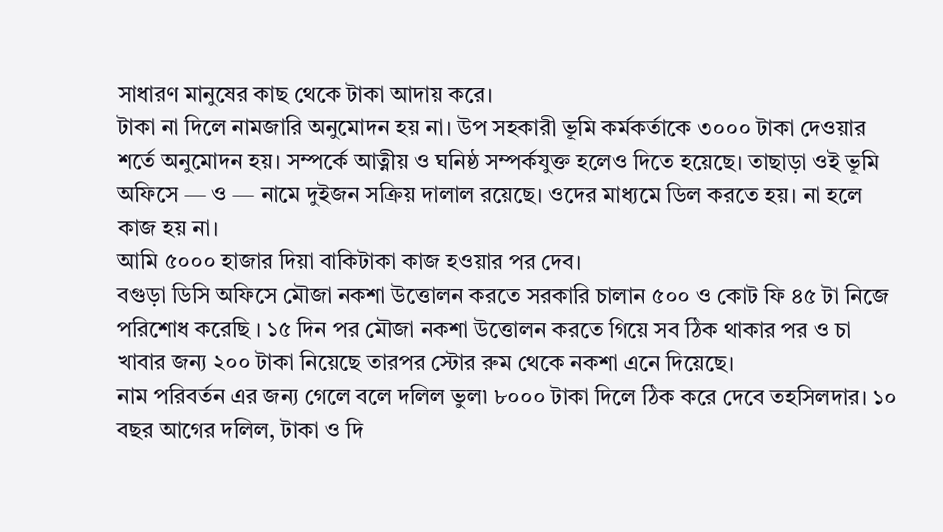সাধারণ মানুষের কাছ থেকে টাকা আদায় করে।
টাকা না দিলে নামজারি অনুমোদন হয় না। উপ সহকারী ভূমি কর্মকর্তাকে ৩০০০ টাকা দেওয়ার শর্তে অনুমোদন হয়। সম্পর্কে আত্নীয় ও ঘনিষ্ঠ সম্পর্কযুক্ত হলেও দিতে হয়েছে। তাছাড়া ওই ভূমি অফিসে — ও — নামে দুইজন সক্রিয় দালাল রয়েছে। ওদের মাধ্যমে ডিল করতে হয়। না হলে কাজ হয় না।
আমি ৫০০০ হাজার দিয়া বাকিটাকা কাজ হওয়ার পর দেব।
বগুড়া ডিসি অফিসে মৌজা নকশা উত্তোলন করতে সরকারি চালান ৫০০ ও কোট ফি ৪৫ টা নিজে পরিশোধ করেছি । ১৫ দিন পর মৌজা নকশা উত্তোলন করতে গিয়ে সব ঠিক থাকার পর ও চা খাবার জন্য ২০০ টাকা নিয়েছে তারপর স্টোর রুম থেকে নকশা এনে দিয়েছে।
নাম পরিবর্তন এর জন্য গেলে বলে দলিল ভুল৷ ৮০০০ টাকা দিলে ঠিক করে দেবে তহসিলদার। ১০ বছর আগের দলিল, টাকা ও দি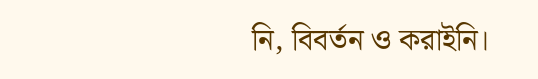নি, বিবর্তন ও করাইনি।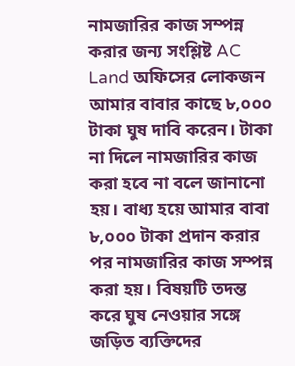নামজারির কাজ সম্পন্ন করার জন্য সংশ্লিষ্ট AC Land অফিসের লোকজন আমার বাবার কাছে ৮,০০০ টাকা ঘুষ দাবি করেন। টাকা না দিলে নামজারির কাজ করা হবে না বলে জানানো হয়। বাধ্য হয়ে আমার বাবা ৮,০০০ টাকা প্রদান করার পর নামজারির কাজ সম্পন্ন করা হয়। বিষয়টি তদন্ত করে ঘুষ নেওয়ার সঙ্গে জড়িত ব্যক্তিদের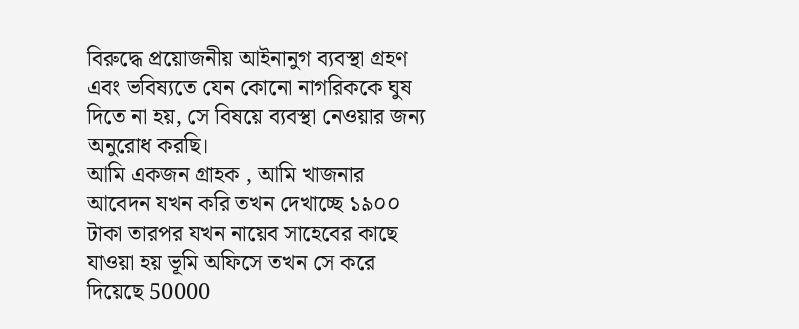বিরুদ্ধে প্রয়োজনীয় আইনানুগ ব্যবস্থা গ্রহণ এবং ভবিষ্যতে যেন কোনো নাগরিককে ঘুষ দিতে না হয়, সে বিষয়ে ব্যবস্থা নেওয়ার জন্য অনুরোধ করছি।
আমি একজন গ্রাহক , আমি খাজনার আবেদন যখন করি তখন দেখাচ্ছে ১৯০০ টাকা তারপর যখন নায়েব সাহেবের কাছে যাওয়া হয় ভূমি অফিসে তখন সে করে দিয়েছে 50000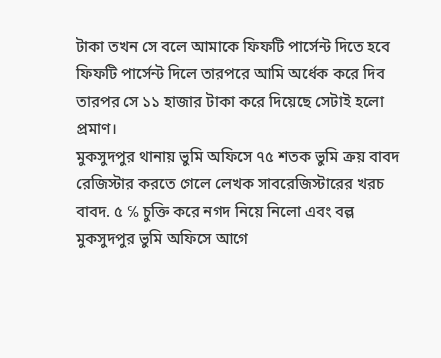টাকা তখন সে বলে আমাকে ফিফটি পার্সেন্ট দিতে হবে ফিফটি পার্সেন্ট দিলে তারপরে আমি অর্ধেক করে দিব তারপর সে ১১ হাজার টাকা করে দিয়েছে সেটাই হলো প্রমাণ।
মুকসুদপুর থানায় ভুমি অফিসে ৭৫ শতক ভুমি ক্রয় বাবদ রেজিস্টার করতে গেলে লেখক সাবরেজিস্টারের খরচ বাবদ. ৫ ℅ চুক্তি করে নগদ নিয়ে নিলো এবং বল্ল মুকসুদপুর ভুমি অফিসে আগে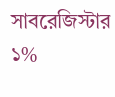সাবরেজিস্টার ১%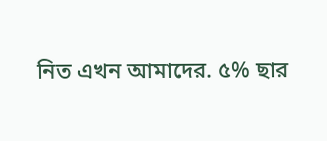নিত এখন আমাদের. ৫% ছার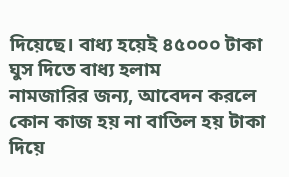দিয়েছে। বাধ্য হয়েই ৪৫০০০ টাকা ঘুস দিতে বাধ্য হলাম
নামজারির জন্য, আবেদন করলে কোন কাজ হয় না বাতিল হয় টাকা দিয়ে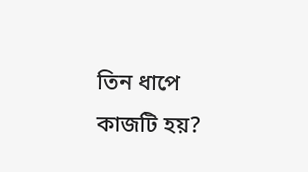তিন ধাপে কাজটি হয়?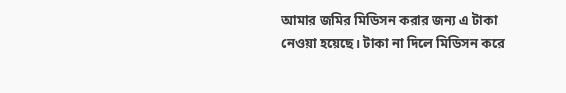আমার জমির মিডিসন করার জন্য এ টাকা নেওয়া হয়েছে। টাকা না দিলে মিডিসন করে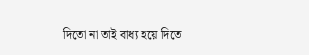দিতো না তাই বাধ্য হয়ে দিতে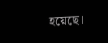হয়েছে।